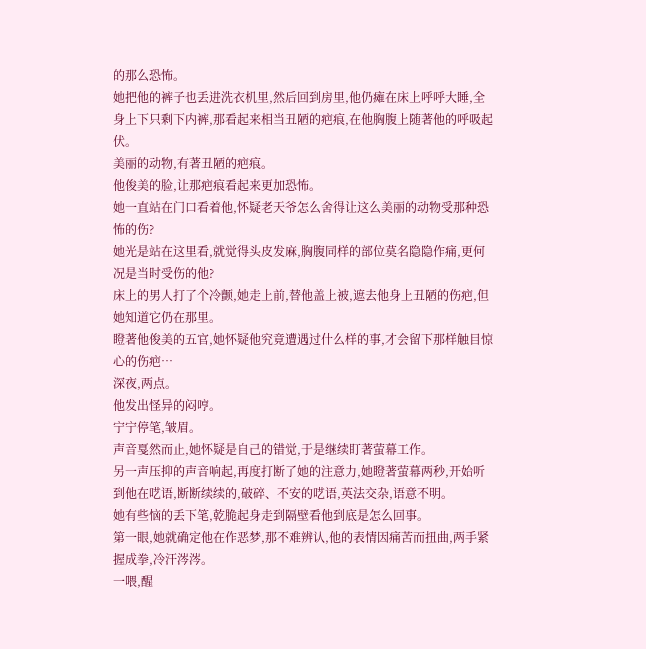的那么恐怖。
她把他的裤子也丢进洗衣机里,然后回到房里,他仍瘫在床上呼呼大睡,全身上下只剩下内裤,那看起来相当丑陋的疤痕,在他胸腹上随著他的呼吸起伏。
美丽的动物,有著丑陋的疤痕。
他俊美的脸,让那疤痕看起来更加恐怖。
她一直站在门口看着他,怀疑老天爷怎么舍得让这么美丽的动物受那种恐怖的伤?
她光是站在这里看,就觉得头皮发麻,胸腹同样的部位莫名隐隐作痛,更何况是当时受伤的他?
床上的男人打了个冷颤,她走上前,替他盖上被,遮去他身上丑陋的伤疤,但她知道它仍在那里。
瞪著他俊美的五官,她怀疑他究竟遭遇过什么样的事,才会留下那样触目惊心的伤疤…
深夜,两点。
他发出怪异的闷哼。
宁宁停笔,皱眉。
声音戛然而止,她怀疑是自己的错觉,于是继续盯著萤幕工作。
另一声压抑的声音响起,再度打断了她的注意力,她瞪著萤幕两秒,开始听到他在呓语,断断续续的,破碎、不安的呓语,英法交杂,语意不明。
她有些恼的丢下笔,乾脆起身走到隔壁看他到底是怎么回事。
第一眼,她就确定他在作恶梦,那不难辨认,他的表情因痛苦而扭曲,两手紧握成拳,冷汗涔涔。
一喂,醒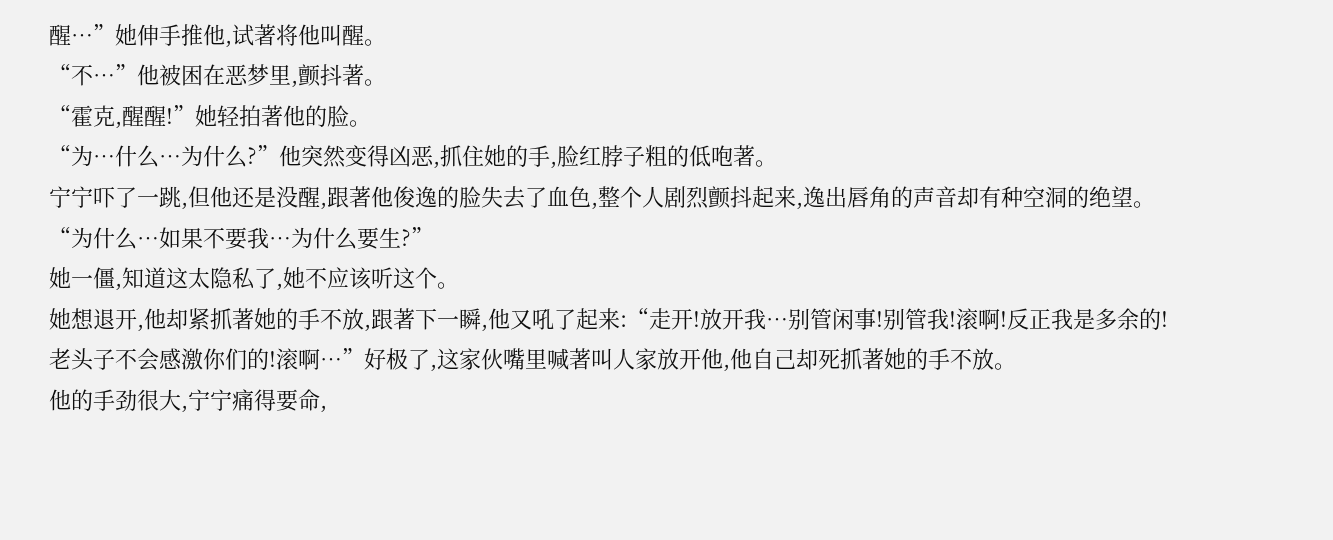醒…”她伸手推他,试著将他叫醒。
“不…”他被困在恶梦里,颤抖著。
“霍克,醒醒!”她轻拍著他的脸。
“为…什么…为什么?”他突然变得凶恶,抓住她的手,脸红脖子粗的低咆著。
宁宁吓了一跳,但他还是没醒,跟著他俊逸的脸失去了血色,整个人剧烈颤抖起来,逸出唇角的声音却有种空洞的绝望。“为什么…如果不要我…为什么要生?”
她一僵,知道这太隐私了,她不应该听这个。
她想退开,他却紧抓著她的手不放,跟著下一瞬,他又吼了起来:“走开!放开我…别管闲事!别管我!滚啊!反正我是多余的!老头子不会感激你们的!滚啊…”好极了,这家伙嘴里喊著叫人家放开他,他自己却死抓著她的手不放。
他的手劲很大,宁宁痛得要命,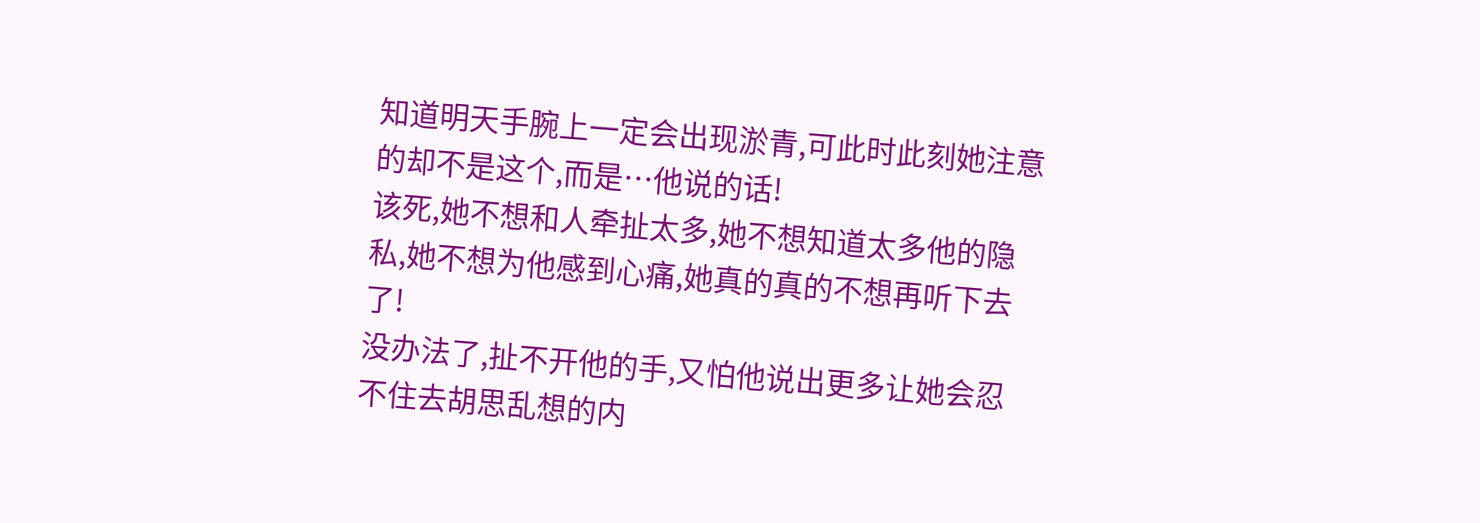知道明天手腕上一定会出现淤青,可此时此刻她注意的却不是这个,而是…他说的话!
该死,她不想和人牵扯太多,她不想知道太多他的隐私,她不想为他感到心痛,她真的真的不想再听下去了!
没办法了,扯不开他的手,又怕他说出更多让她会忍不住去胡思乱想的内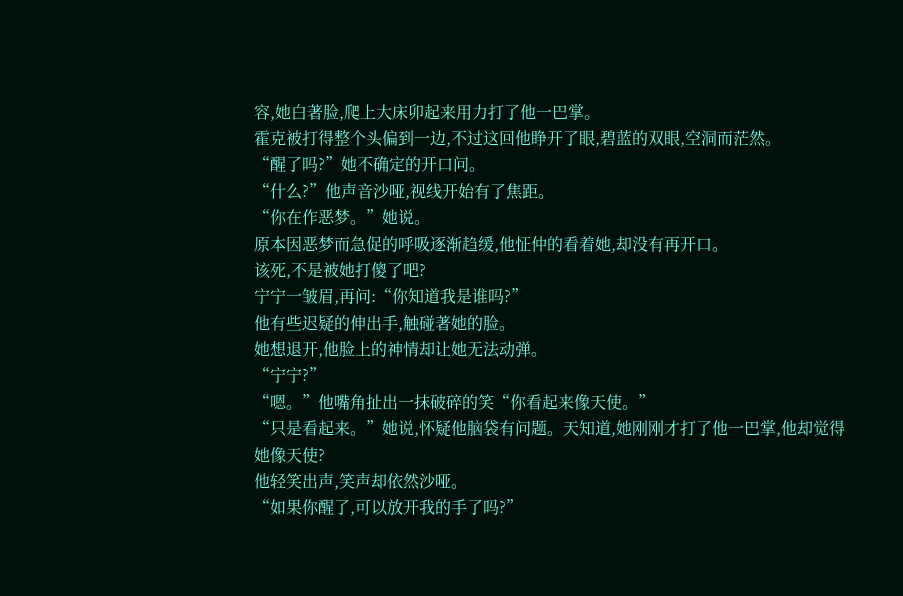容,她白著脸,爬上大床卯起来用力打了他一巴掌。
霍克被打得整个头偏到一边,不过这回他睁开了眼,碧蓝的双眼,空洞而茫然。
“醒了吗?”她不确定的开口问。
“什么?”他声音沙哑,视线开始有了焦距。
“你在作恶梦。”她说。
原本因恶梦而急促的呼吸逐渐趋缓,他怔仲的看着她,却没有再开口。
该死,不是被她打傻了吧?
宁宁一皱眉,再问:“你知道我是谁吗?”
他有些迟疑的伸出手,触碰著她的脸。
她想退开,他脸上的神情却让她无法动弹。
“宁宁?”
“嗯。”他嘴角扯出一抹破碎的笑“你看起来像天使。”
“只是看起来。”她说,怀疑他脑袋有问题。天知道,她刚刚才打了他一巴掌,他却觉得她像天使?
他轻笑出声,笑声却依然沙哑。
“如果你醒了,可以放开我的手了吗?”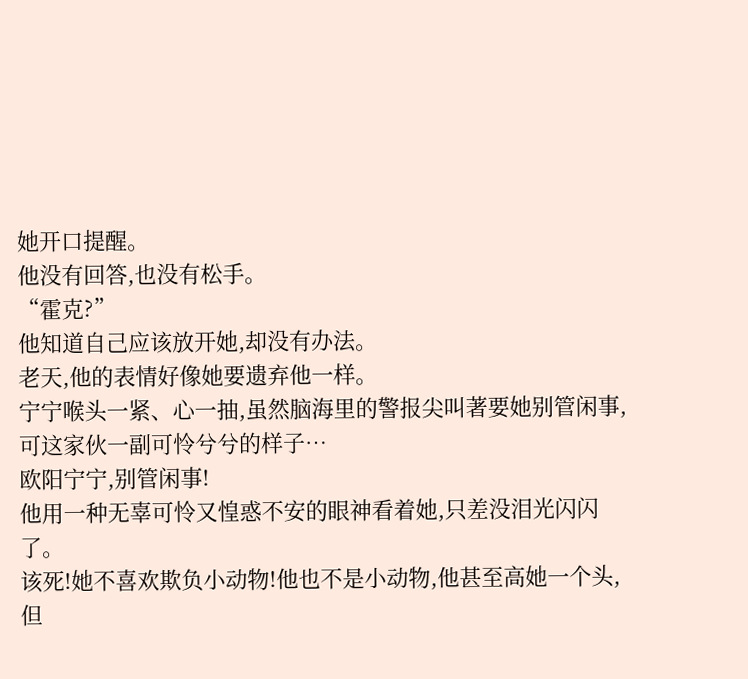她开口提醒。
他没有回答,也没有松手。
“霍克?”
他知道自己应该放开她,却没有办法。
老天,他的表情好像她要遗弃他一样。
宁宁喉头一紧、心一抽,虽然脑海里的警报尖叫著要她别管闲事,可这家伙一副可怜兮兮的样子…
欧阳宁宁,别管闲事!
他用一种无辜可怜又惶惑不安的眼神看着她,只差没泪光闪闪了。
该死!她不喜欢欺负小动物!他也不是小动物,他甚至高她一个头,但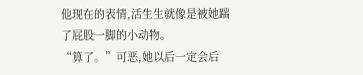他现在的表情,活生生就像是被她踹了屁股一脚的小动物。
“算了。”可恶,她以后一定会后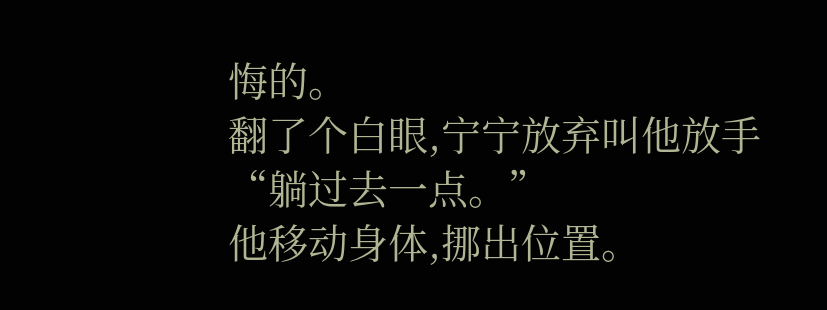悔的。
翻了个白眼,宁宁放弃叫他放手“躺过去一点。”
他移动身体,挪出位置。